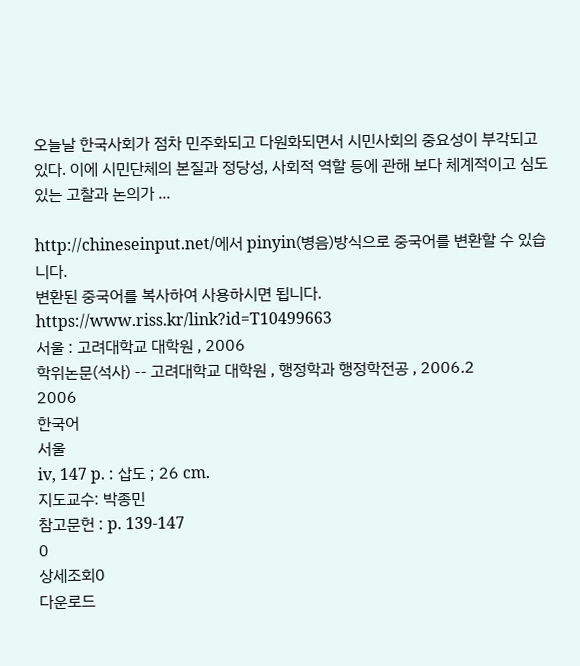오늘날 한국사회가 점차 민주화되고 다원화되면서 시민사회의 중요성이 부각되고 있다. 이에 시민단체의 본질과 정당성, 사회적 역할 등에 관해 보다 체계적이고 심도 있는 고찰과 논의가 ...

http://chineseinput.net/에서 pinyin(병음)방식으로 중국어를 변환할 수 있습니다.
변환된 중국어를 복사하여 사용하시면 됩니다.
https://www.riss.kr/link?id=T10499663
서울 : 고려대학교 대학원 , 2006
학위논문(석사) -- 고려대학교 대학원 , 행정학과 행정학전공 , 2006.2
2006
한국어
서울
iv, 147 p. : 삽도 ; 26 cm.
지도교수: 박종민
참고문헌 : p. 139-147
0
상세조회0
다운로드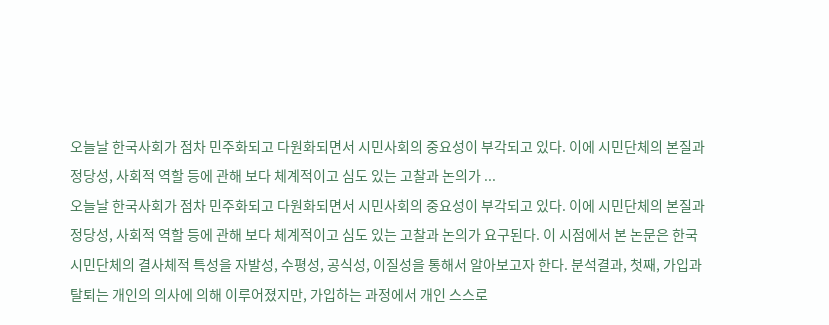오늘날 한국사회가 점차 민주화되고 다원화되면서 시민사회의 중요성이 부각되고 있다. 이에 시민단체의 본질과 정당성, 사회적 역할 등에 관해 보다 체계적이고 심도 있는 고찰과 논의가 ...
오늘날 한국사회가 점차 민주화되고 다원화되면서 시민사회의 중요성이 부각되고 있다. 이에 시민단체의 본질과 정당성, 사회적 역할 등에 관해 보다 체계적이고 심도 있는 고찰과 논의가 요구된다. 이 시점에서 본 논문은 한국 시민단체의 결사체적 특성을 자발성, 수평성, 공식성, 이질성을 통해서 알아보고자 한다. 분석결과, 첫째, 가입과 탈퇴는 개인의 의사에 의해 이루어졌지만, 가입하는 과정에서 개인 스스로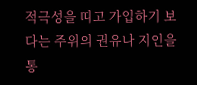적극성을 띠고 가입하기 보다는 주위의 권유나 지인을 통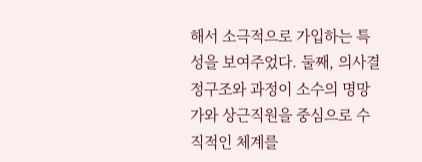해서 소극적으로 가입하는 특성을 보여주었다. 둘째, 의사결정구조와 과정이 소수의 명망가와 상근직원을 중심으로 수직적인 체계를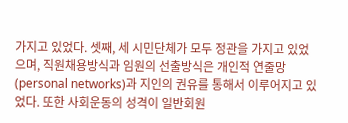가지고 있었다. 셋째, 세 시민단체가 모두 정관을 가지고 있었으며, 직원채용방식과 임원의 선출방식은 개인적 연줄망(personal networks)과 지인의 권유를 통해서 이루어지고 있었다. 또한 사회운동의 성격이 일반회원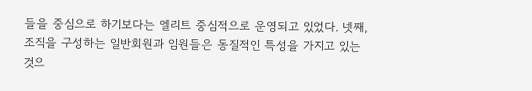들을 중심으로 하기보다는 엘리트 중심적으로 운영되고 있었다. 넷째, 조직을 구성하는 일반회원과 임원들은 동질적인 특성을 가지고 있는 것으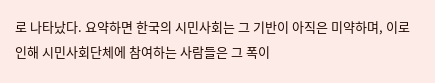로 나타났다. 요약하면 한국의 시민사회는 그 기반이 아직은 미약하며, 이로 인해 시민사회단체에 참여하는 사람들은 그 폭이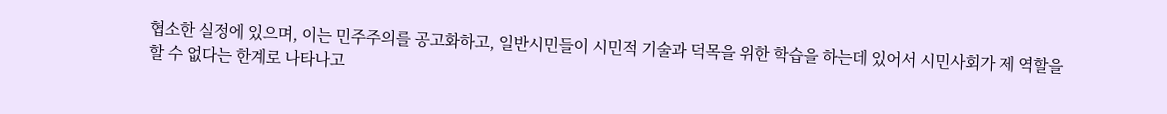협소한 실정에 있으며, 이는 민주주의를 공고화하고, 일반시민들이 시민적 기술과 덕목을 위한 학습을 하는데 있어서 시민사회가 제 역할을 할 수 없다는 한계로 나타나고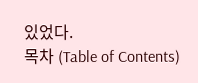있었다.
목차 (Table of Contents)